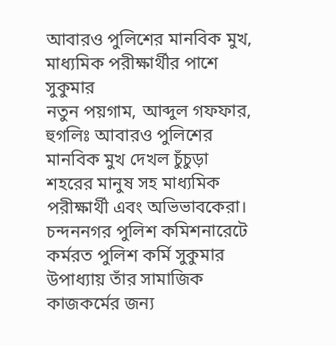আবারও পুলিশের মানবিক মুখ, মাধ্যমিক পরীক্ষার্থীর পাশে সুকুমার
নতুন পয়গাম, আব্দুল গফফার, হুগলিঃ আবারও পুলিশের মানবিক মুখ দেখল চুঁচুড়া শহরের মানুষ সহ মাধ্যমিক পরীক্ষার্থী এবং অভিভাবকেরা। চন্দননগর পুলিশ কমিশনারেটে কর্মরত পুলিশ কর্মি সুকুমার উপাধ্যায় তাঁর সামাজিক কাজকর্মের জন্য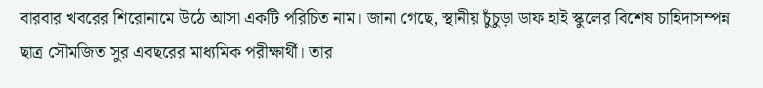বারবার খবরের শিরোনামে উঠে আসা একটি পরিচিত নাম। জানা গেছে, স্থানীয় চুঁচুড়া ডাফ হাই স্কুলের বিশেষ চাহিদাসম্পন্ন ছাত্র সৌমজিত সুর এবছরের মাধ্যমিক পরীক্ষার্থী। তার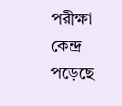পরীক্ষা কেন্দ্র পড়েছে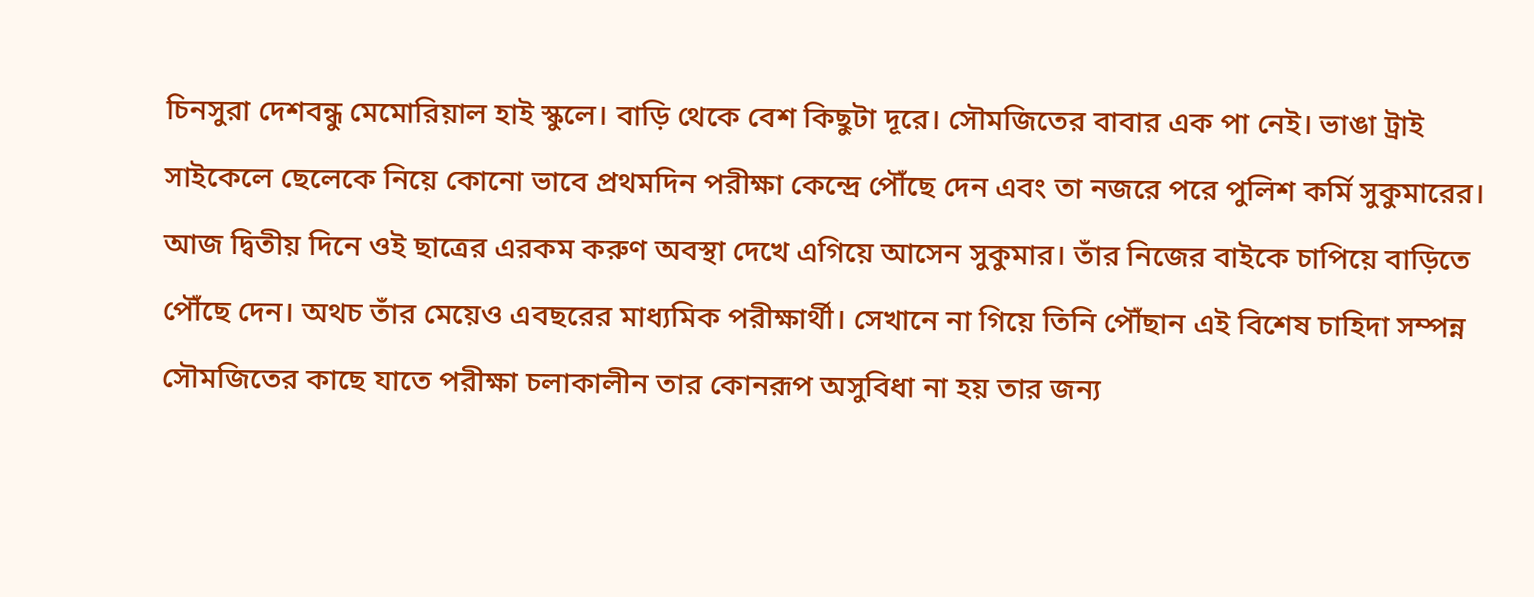চিনসুরা দেশবন্ধু মেমোরিয়াল হাই স্কুলে। বাড়ি থেকে বেশ কিছুটা দূরে। সৌমজিতের বাবার এক পা নেই। ভাঙা ট্রাই সাইকেলে ছেলেকে নিয়ে কোনো ভাবে প্রথমদিন পরীক্ষা কেন্দ্রে পৌঁছে দেন এবং তা নজরে পরে পুলিশ কর্মি সুকুমারের। আজ দ্বিতীয় দিনে ওই ছাত্রের এরকম করুণ অবস্থা দেখে এগিয়ে আসেন সুকুমার। তাঁর নিজের বাইকে চাপিয়ে বাড়িতে পৌঁছে দেন। অথচ তাঁর মেয়েও এবছরের মাধ্যমিক পরীক্ষার্থী। সেখানে না গিয়ে তিনি পৌঁছান এই বিশেষ চাহিদা সম্পন্ন সৌমজিতের কাছে যাতে পরীক্ষা চলাকালীন তার কোনরূপ অসুবিধা না হয় তার জন্য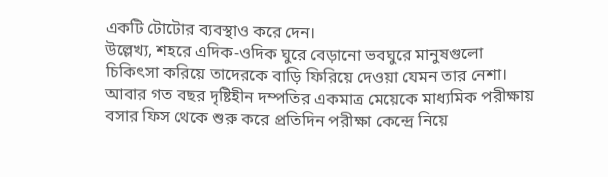একটি টোটোর ব্যবস্থাও করে দেন।
উল্লেখ্য, শহরে এদিক-ওদিক ঘুরে বেড়ানো ভবঘুরে মানুষগুলো চিকিৎসা করিয়ে তাদেরকে বাড়ি ফিরিয়ে দেওয়া যেমন তার নেশা। আবার গত বছর দৃষ্টিহীন দম্পতির একমাত্র মেয়েকে মাধ্যমিক পরীক্ষায় বসার ফিস থেকে শুরু করে প্রতিদিন পরীক্ষা কেন্দ্রে নিয়ে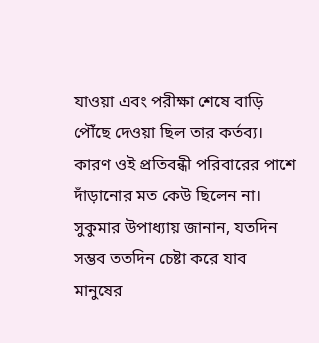যাওয়া এবং পরীক্ষা শেষে বাড়ি পৌঁছে দেওয়া ছিল তার কর্তব্য। কারণ ওই প্রতিবন্ধী পরিবারের পাশে দাঁড়ানোর মত কেউ ছিলেন না। সুকুমার উপাধ্যায় জানান, যতদিন সম্ভব ততদিন চেষ্টা করে যাব মানুষের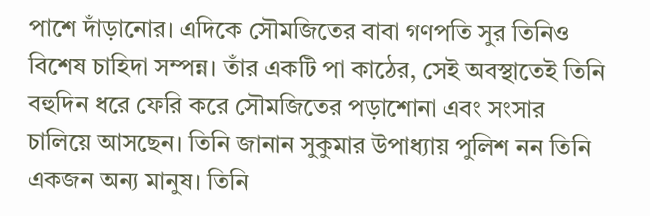পাশে দাঁড়ানোর। এদিকে সৌমজিতের বাবা গণপতি সুর তিনিও বিশেষ চাহিদা সম্পন্ন। তাঁর একটি পা কাঠের, সেই অবস্থাতেই তিনি বহুদিন ধরে ফেরি করে সৌমজিতের পড়াশোনা এবং সংসার চালিয়ে আসছেন। তিনি জানান সুকুমার উপাধ্যায় পুলিশ নন তিনি একজন অন্য মানুষ। তিনি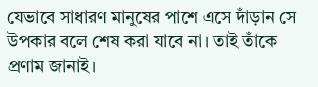যেভাবে সাধারণ মানুষের পাশে এসে দাঁড়ান সে উপকার বলে শেষ করা যাবে না। তাই তাঁকে প্রণাম জানাই।